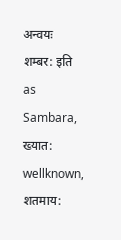अन्वयः
शम्बर: इति as Sambara, ख्यात: wellknown, शतमाय: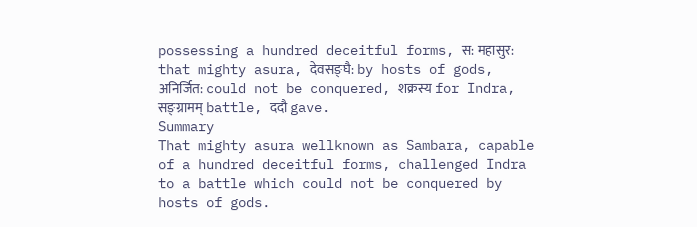possessing a hundred deceitful forms, स: महासुर: that mighty asura, देवसङ्घै: by hosts of gods, अनिर्जित: could not be conquered, शक्रस्य for Indra, सङ्ग्रामम् battle, ददौ gave.
Summary
That mighty asura wellknown as Sambara, capable of a hundred deceitful forms, challenged Indra to a battle which could not be conquered by hosts of gods.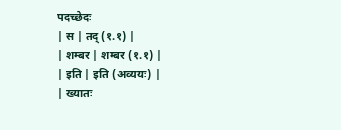पदच्छेदः
| स | तद् (१.१) |
| शम्बर | शम्बर (१.१) |
| इति | इति (अव्ययः) |
| ख्यातः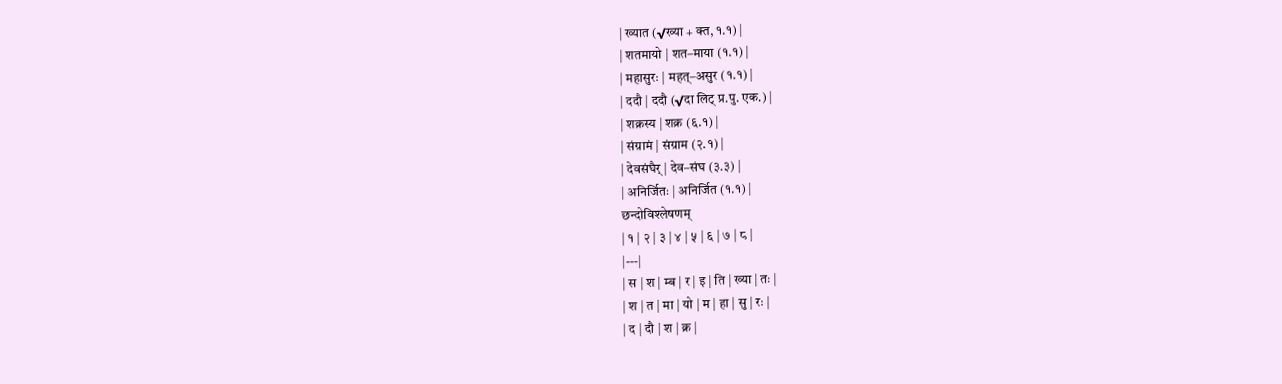| ख्यात (√ख्या + क्त, १.१) |
| शतमायो | शत–माया (१.१) |
| महासुरः | महत्–असुर (१.१) |
| ददौ | ददौ (√दा लिट् प्र.पु. एक.) |
| शक्रस्य | शक्र (६.१) |
| संग्रामं | संग्राम (२.१) |
| देवसंघैर् | देव–संघ (३.३) |
| अनिर्जितः | अनिर्जित (१.१) |
छन्दोविश्लेषणम्
| १ | २ | ३ | ४ | ५ | ६ | ७ | ८ |
|---|
| स | श | म्ब | र | इ | ति | ख्या | तः |
| श | त | मा | यो | म | हा | सु | रः |
| द | दौ | श | क्र |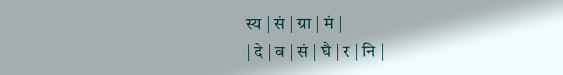स्य | सं | ग्रा | मं |
| दे | व | सं | घै | र | नि |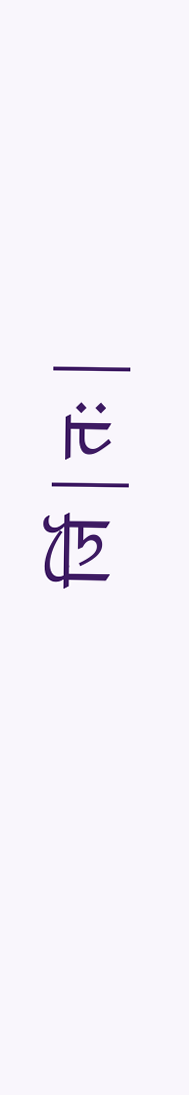र्जि | तः |